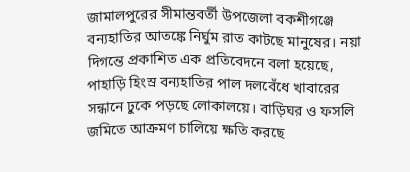জামালপুরের সীমান্তবর্তী উপজেলা বকশীগঞ্জে বন্যহাতির আতঙ্কে নির্ঘুম রাত কাটছে মানুষের। নয়া দিগন্তে প্রকাশিত এক প্রতিবেদনে বলা হয়েছে, পাহাড়ি হিংস্র বন্যহাতির পাল দলবেঁধে খাবারের সন্ধানে ঢুকে পড়ছে লোকালয়ে। বাড়িঘর ও ফসলি জমিতে আক্রমণ চালিয়ে ক্ষতি করছে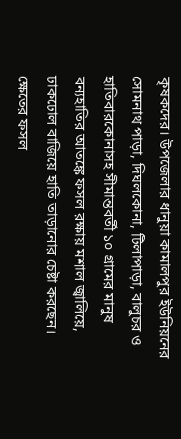কৃষকদের। উপজেলার ধানুয়া কামালপুর ইউনিয়নের সোমনাথ পাড়া, দিঘলকোনা, টিলাপাড়া, বালুচর ও হাতিবারকোনাসহ সীমান্তবর্তী ১০ গ্রামের মানুষ বন্যহাতির আতঙ্কে ফসল রক্ষায় মশাল জ্বালিয়ে, ঢাকঢোল বাজিয়ে হাতি তাড়ানোর চেষ্টা করছেন। ক্ষেতের ফসল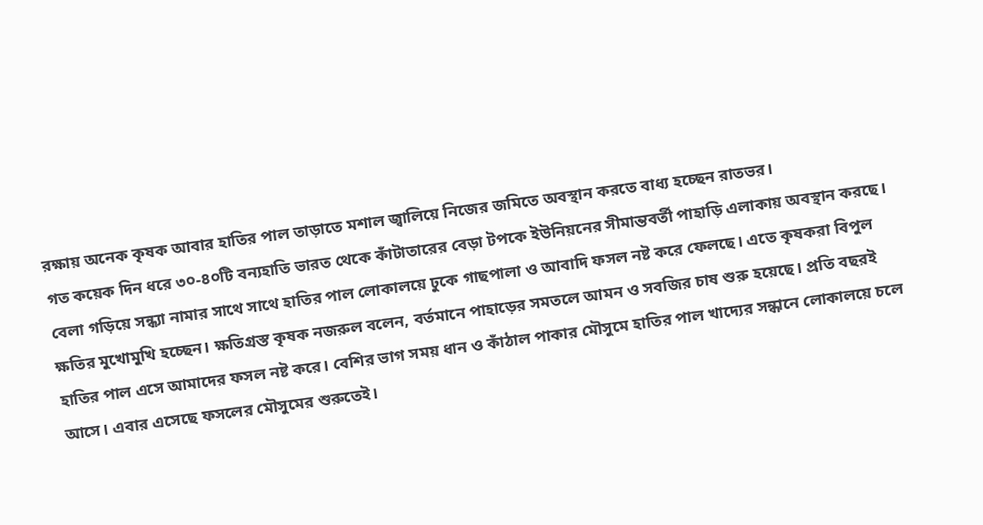রক্ষায় অনেক কৃষক আবার হাতির পাল তাড়াতে মশাল জ্বালিয়ে নিজের জমিতে অবস্থান করতে বাধ্য হচ্ছেন রাতভর।
গত কয়েক দিন ধরে ৩০-৪০টি বন্যহাতি ভারত থেকে কাঁটাতারের বেড়া টপকে ইউনিয়নের সীমান্তবর্তী পাহাড়ি এলাকায় অবস্থান করছে। বেলা গড়িয়ে সন্ধ্যা নামার সাথে সাথে হাতির পাল লোকালয়ে ঢুকে গাছপালা ও আবাদি ফসল নষ্ট করে ফেলছে। এতে কৃষকরা বিপুল ক্ষতির মুখোমুখি হচ্ছেন। ক্ষতিগ্রস্ত কৃষক নজরুল বলেন, বর্তমানে পাহাড়ের সমতলে আমন ও সবজির চাষ শুরু হয়েছে। প্রতি বছরই হাতির পাল এসে আমাদের ফসল নষ্ট করে। বেশির ভাগ সময় ধান ও কাঁঠাল পাকার মৌসুমে হাতির পাল খাদ্যের সন্ধানে লোকালয়ে চলে আসে। এবার এসেছে ফসলের মৌসুমের শুরুতেই।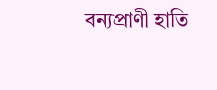বন্যপ্রাণী হাতি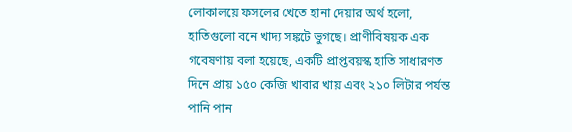লোকালয়ে ফসলের খেতে হানা দেয়ার অর্থ হলো, হাতিগুলো বনে খাদ্য সঙ্কটে ভুগছে। প্রাণীবিষয়ক এক গবেষণায় বলা হয়েছে, একটি প্রাপ্তবয়স্ক হাতি সাধারণত দিনে প্রায় ১৫০ কেজি খাবার খায় এবং ২১০ লিটার পর্যন্ত পানি পান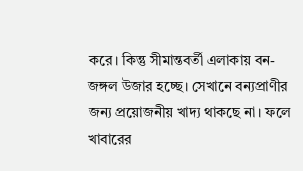করে। কিন্তু সীমান্তবর্তী এলাকায় বন-জঙ্গল উজার হচ্ছে। সেখানে বন্যপ্রাণীর জন্য প্রয়োজনীয় খাদ্য থাকছে না। ফলে খাবারের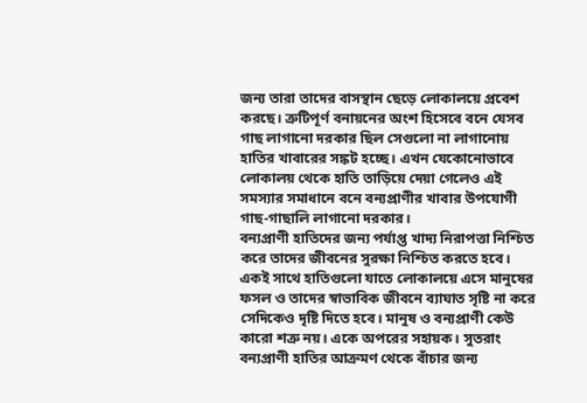জন্য তারা তাদের বাসস্থান ছেড়ে লোকালয়ে প্রবেশ করছে। ত্রুটিপূর্ণ বনায়নের অংশ হিসেবে বনে যেসব গাছ লাগানো দরকার ছিল সেগুলো না লাগানোয় হাতির খাবারের সঙ্কট হচ্ছে। এখন যেকোনোভাবে লোকালয় থেকে হাতি তাড়িয়ে দেয়া গেলেও এই সমস্যার সমাধানে বনে বন্যপ্রাণীর খাবার উপযোগী গাছ-গাছালি লাগানো দরকার।
বন্যপ্রাণী হাতিদের জন্য পর্যাপ্ত খাদ্য নিরাপত্তা নিশ্চিত করে তাদের জীবনের সুরক্ষা নিশ্চিত করতে হবে। একই সাথে হাতিগুলো যাতে লোকালয়ে এসে মানুষের ফসল ও তাদের স্বাভাবিক জীবনে ব্যাঘাত সৃষ্টি না করে সেদিকেও দৃষ্টি দিতে হবে। মানুষ ও বন্যপ্রাণী কেউ কারো শত্রু নয়। একে অপরের সহায়ক। সুতরাং বন্যপ্রাণী হাতির আক্রমণ থেকে বাঁচার জন্য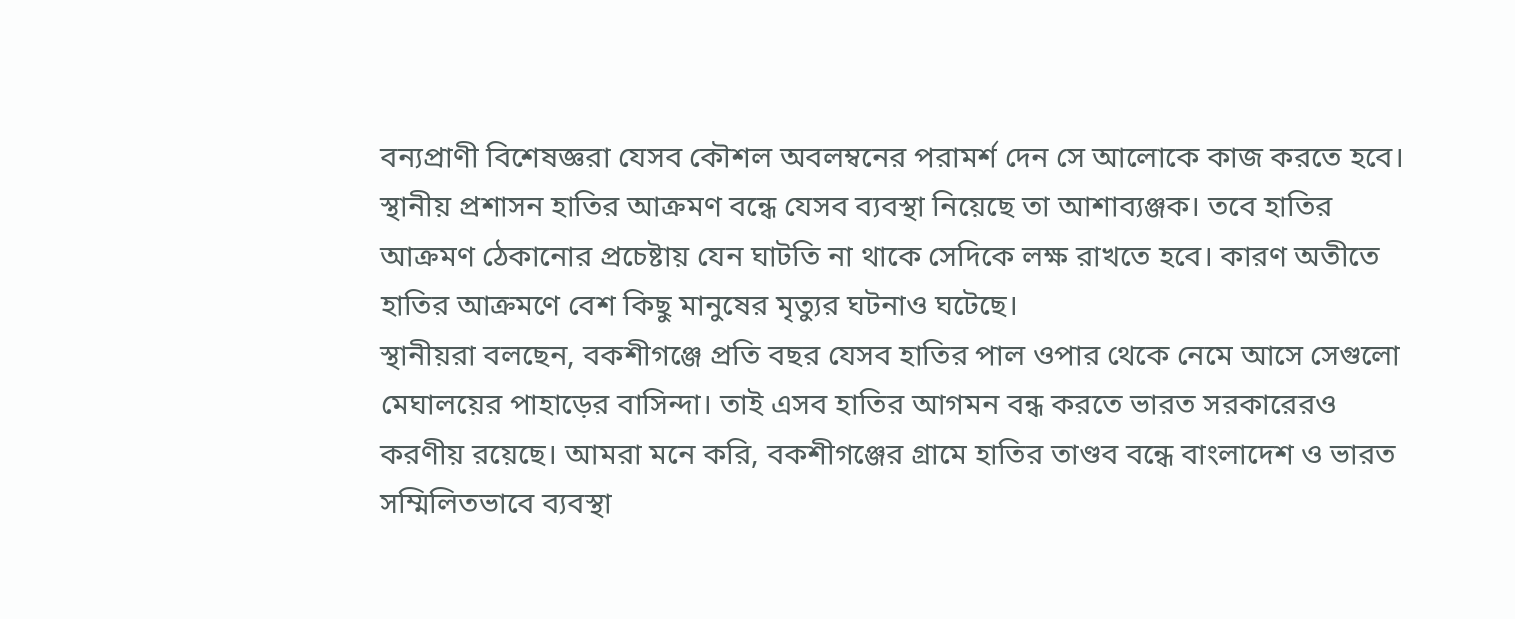বন্যপ্রাণী বিশেষজ্ঞরা যেসব কৌশল অবলম্বনের পরামর্শ দেন সে আলোকে কাজ করতে হবে।
স্থানীয় প্রশাসন হাতির আক্রমণ বন্ধে যেসব ব্যবস্থা নিয়েছে তা আশাব্যঞ্জক। তবে হাতির আক্রমণ ঠেকানোর প্রচেষ্টায় যেন ঘাটতি না থাকে সেদিকে লক্ষ রাখতে হবে। কারণ অতীতে হাতির আক্রমণে বেশ কিছু মানুষের মৃত্যুর ঘটনাও ঘটেছে।
স্থানীয়রা বলছেন, বকশীগঞ্জে প্রতি বছর যেসব হাতির পাল ওপার থেকে নেমে আসে সেগুলো মেঘালয়ের পাহাড়ের বাসিন্দা। তাই এসব হাতির আগমন বন্ধ করতে ভারত সরকারেরও করণীয় রয়েছে। আমরা মনে করি, বকশীগঞ্জের গ্রামে হাতির তাণ্ডব বন্ধে বাংলাদেশ ও ভারত সম্মিলিতভাবে ব্যবস্থা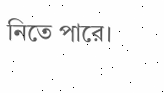নিতে পারে।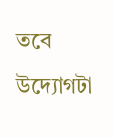তবে উদ্যোগটা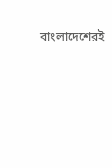বাংলাদেশেরই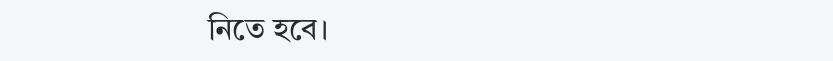নিতে হবে।